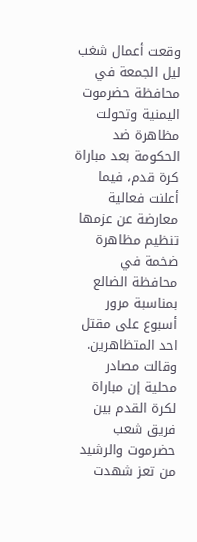وقعت أعمال شغب ليل الجمعة في محافظة حضرموت اليمنية وتحولت مظاهرة ضد الحكومة بعد مباراة كرة قدم، فيما أعلنت فعالية معارضة عن عزمها تنظيم مظاهرة ضخمة في محافظة الضالع بمناسبة مرور أسبوع على مقتل احد المتظاهرين.
وقالت مصادر محلية إن مباراة لكرة القدم بين فريق شعب حضرموت والرشيد من تعز شهدت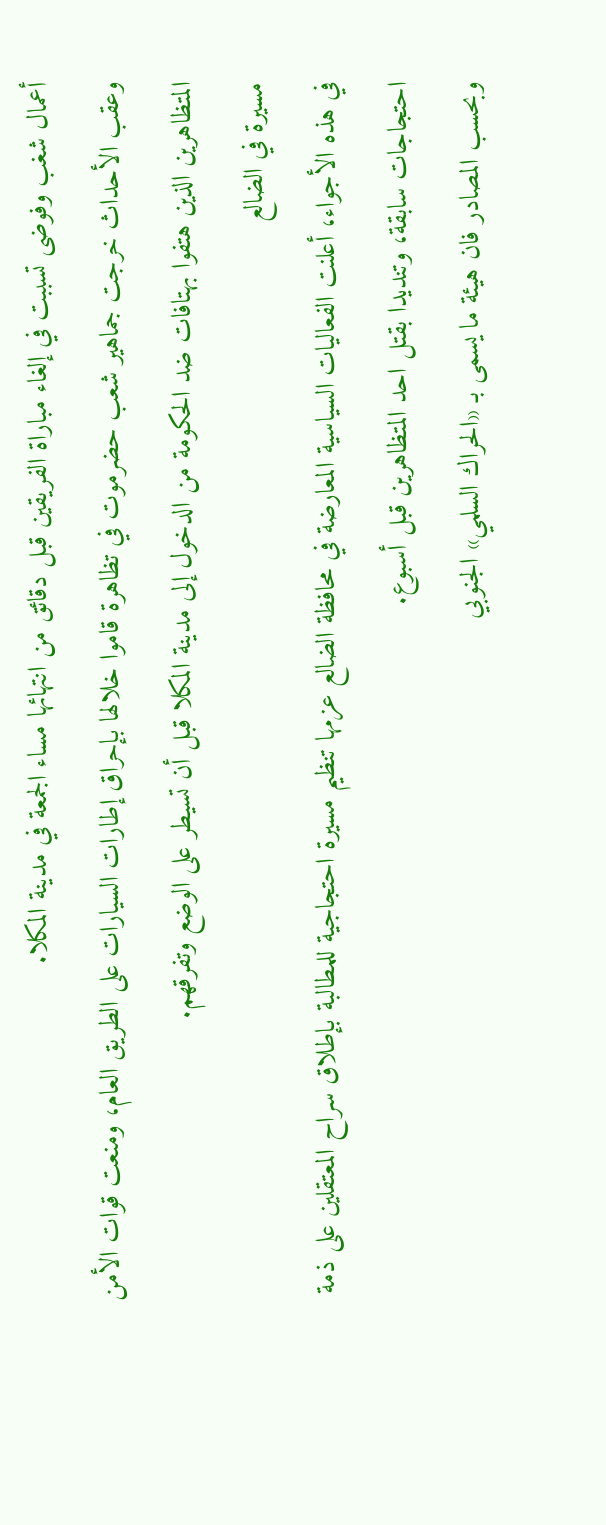أعمال شغب وفوضى تسببت في إلغاء مباراة الفريقين قبل دقائق من انتهائها مساء الجمعة في مدينة المكلا.
وعقب الأحداث خرجت جماهير شعب حضرموت في تظاهرة قاموا خلالها بإحراق إطارات السيارات على الطريق العام، ومنعت قوات الأمن المتظاهرين الذين هتفوا بهتافات ضد الحكومة من الدخول إلى مدينة المكلا قبل أن تسيطر على الوضع وتفرقهم.
مسيرة في الضالع
في هذه الأجواء، أعلنت الفعاليات السياسية المعارضة في محافظة الضالع عزمها تنظيم مسيرة احتجاجية للمطالبة بإطلاق سراح المعتقلين على ذمة احتجاجات سابقة، وتنديدا بقتل احد المتظاهرين قبل أسبوع.
وبحسب المصادر فان هيئة ما يسمى بـ «الحراك السلمي» الجنوبي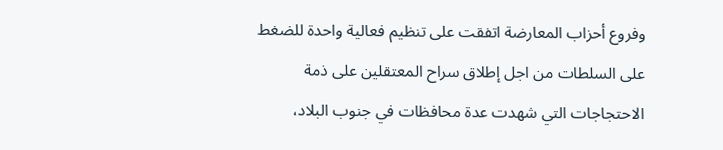وفروع أحزاب المعارضة اتفقت على تنظيم فعالية واحدة للضغط على السلطات من اجل إطلاق سراح المعتقلين على ذمة الاحتجاجات التي شهدت عدة محافظات في جنوب البلاد،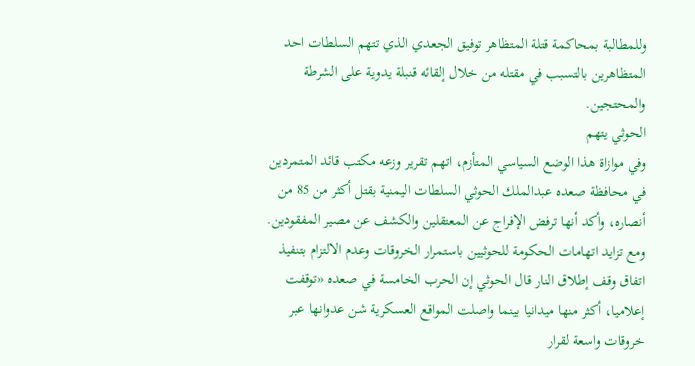وللمطالبة بمحاكمة قتلة المتظاهر توفيق الجعدي الذي تتهم السلطات احد المتظاهرين بالتسبب في مقتله من خلال إلقائه قنبلة يدوية على الشرطة والمحتجين.
الحوثي يتهم
وفي موازاة هذا الوضع السياسي المتأزم، اتهم تقرير وزعه مكتب قائد المتمردين في محافظة صعده عبدالملك الحوثي السلطات اليمنية بقتل أكثر من 85 من أنصاره، وأكد أنها ترفض الإفراج عن المعتقلين والكشف عن مصير المفقودين.
ومع تزايد اتهامات الحكومة للحوثيين باستمرار الخروقات وعدم الالتزام بتنفيذ اتفاق وقف إطلاق النار قال الحوثي إن الحرب الخامسة في صعده «توقفت إعلاميا، أكثر منها ميدانيا بينما واصلت المواقع العسكرية شن عدوانها عبر خروقات واسعة لقرار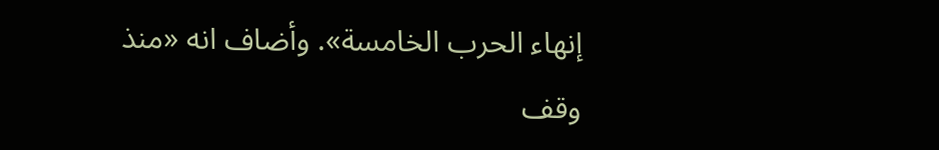إنهاء الحرب الخامسة». وأضاف انه «منذ وقف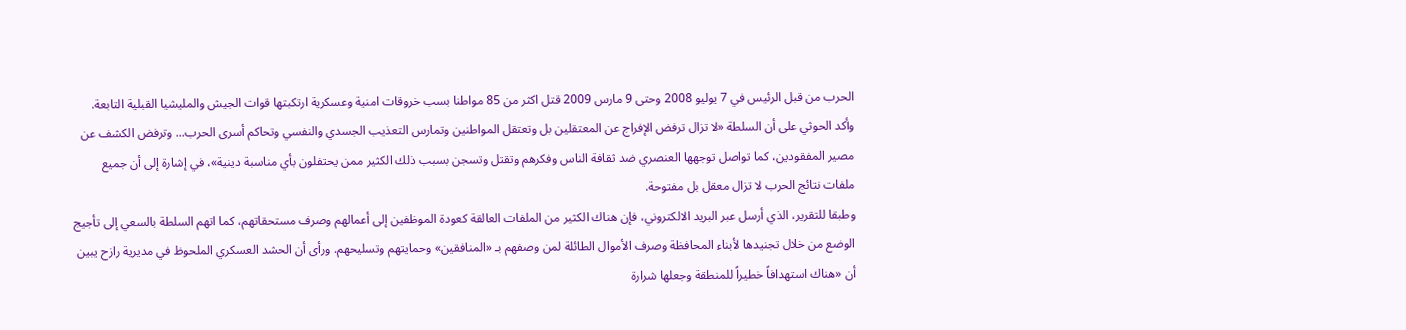الحرب من قبل الرئيس في 7 يوليو 2008 وحتى 9 مارس 2009 قتل اكثر من 85 مواطنا بسب خروقات امنية وعسكرية ارتكبتها قوات الجيش والمليشيا القبلية التابعة.
وأكد الحوثي على أن السلطة «لا تزال ترفض الإفراج عن المعتقلين بل وتعتقل المواطنين وتمارس التعذيب الجسدي والنفسي وتحاكم أسرى الحرب... وترفض الكشف عن مصير المفقودين، كما تواصل توجهها العنصري ضد ثقافة الناس وفكرهم وتقتل وتسجن بسبب ذلك الكثير ممن يحتفلون بأي مناسبة دينية»، في إشارة إلى أن جميع ملفات نتائج الحرب لا تزال معقل بل مفتوحة.
وطبقا للتقرير، الذي أرسل عبر البريد الالكتروني، فإن هناك الكثير من الملفات العالقة كعودة الموظفين إلى أعمالهم وصرف مستحقاتهم، كما اتهم السلطة بالسعي إلى تأجيج الوضع من خلال تجنيدها لأبناء المحافظة وصرف الأموال الطائلة لمن وصفهم بـ «المنافقين» وحمايتهم وتسليحهم. ورأى أن الحشد العسكري الملحوظ في مديرية رازح يبين أن «هناك استهدافاً خطيراً للمنطقة وجعلها شرارة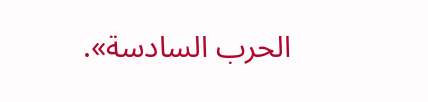الحرب السادسة».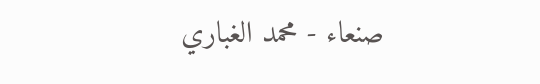صنعاء - محمد الغباري